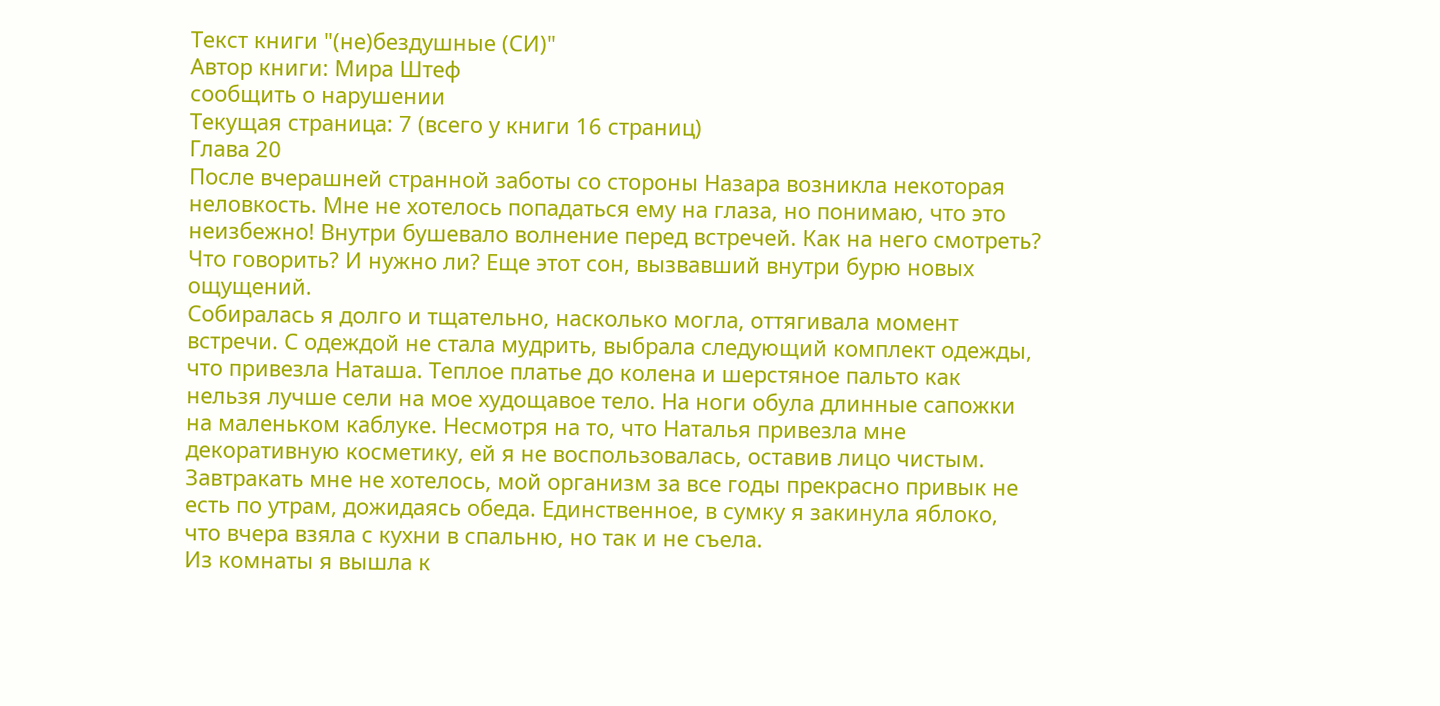Текст книги "(не)бездушные (СИ)"
Автор книги: Мира Штеф
сообщить о нарушении
Текущая страница: 7 (всего у книги 16 страниц)
Глава 20
После вчерашней странной заботы со стороны Назара возникла некоторая неловкость. Мне не хотелось попадаться ему на глаза, но понимаю, что это неизбежно! Внутри бушевало волнение перед встречей. Как на него смотреть? Что говорить? И нужно ли? Еще этот сон, вызвавший внутри бурю новых ощущений.
Собиралась я долго и тщательно, насколько могла, оттягивала момент встречи. С одеждой не стала мудрить, выбрала следующий комплект одежды, что привезла Наташа. Теплое платье до колена и шерстяное пальто как нельзя лучше сели на мое худощавое тело. На ноги обула длинные сапожки на маленьком каблуке. Несмотря на то, что Наталья привезла мне декоративную косметику, ей я не воспользовалась, оставив лицо чистым.
Завтракать мне не хотелось, мой организм за все годы прекрасно привык не есть по утрам, дожидаясь обеда. Единственное, в сумку я закинула яблоко, что вчера взяла с кухни в спальню, но так и не съела.
Из комнаты я вышла к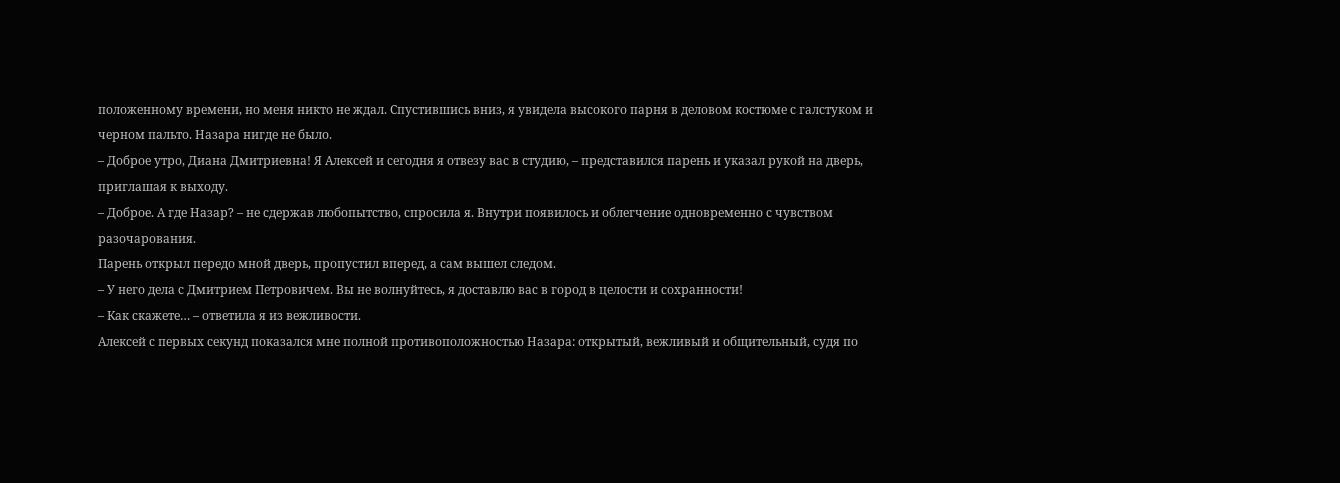положенному времени, но меня никто не ждал. Спустившись вниз, я увидела высокого парня в деловом костюме с галстуком и черном пальто. Назара нигде не было.
– Доброе утро, Диана Дмитриевна! Я Алексей и сегодня я отвезу вас в студию, – представился парень и указал рукой на дверь, приглашая к выходу.
– Доброе. А где Назар? – не сдержав любопытство, спросила я. Внутри появилось и облегчение одновременно с чувством разочарования.
Парень открыл передо мной дверь, пропустил вперед, а сам вышел следом.
– У него дела с Дмитрием Петровичем. Вы не волнуйтесь, я доставлю вас в город в целости и сохранности!
– Как скажете… – ответила я из вежливости.
Алексей с первых секунд показался мне полной противоположностью Назара: открытый, вежливый и общительный, судя по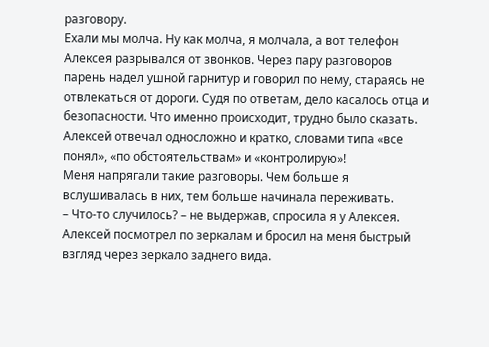разговору.
Ехали мы молча. Ну как молча, я молчала, а вот телефон Алексея разрывался от звонков. Через пару разговоров парень надел ушной гарнитур и говорил по нему, стараясь не отвлекаться от дороги. Судя по ответам, дело касалось отца и безопасности. Что именно происходит, трудно было сказать. Алексей отвечал односложно и кратко, словами типа «все понял», «по обстоятельствам» и «контролирую»!
Меня напрягали такие разговоры. Чем больше я вслушивалась в них, тем больше начинала переживать.
– Что-то случилось? – не выдержав, спросила я у Алексея.
Алексей посмотрел по зеркалам и бросил на меня быстрый взгляд через зеркало заднего вида.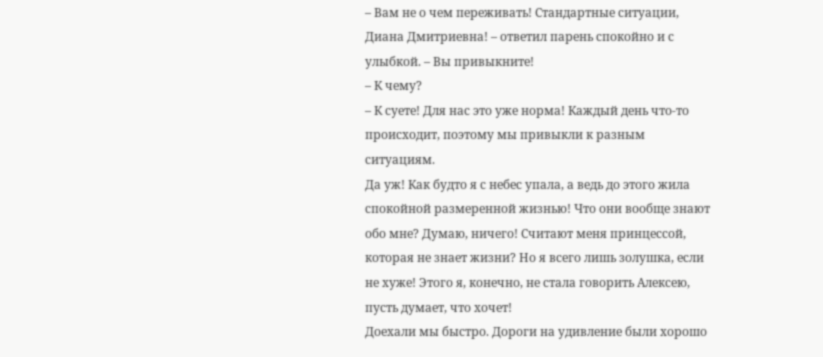– Вам не о чем переживать! Стандартные ситуации, Диана Дмитриевна! – ответил парень спокойно и с улыбкой. – Вы привыкните!
– К чему?
– К суете! Для нас это уже норма! Каждый день что-то происходит, поэтому мы привыкли к разным ситуациям.
Да уж! Как будто я с небес упала, а ведь до этого жила спокойной размеренной жизнью! Что они вообще знают обо мне? Думаю, ничего! Считают меня принцессой, которая не знает жизни? Но я всего лишь золушка, если не хуже! Этого я, конечно, не стала говорить Алексею, пусть думает, что хочет!
Доехали мы быстро. Дороги на удивление были хорошо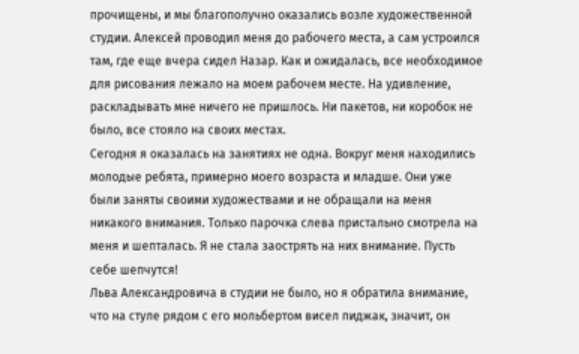прочищены, и мы благополучно оказались возле художественной студии. Алексей проводил меня до рабочего места, а сам устроился там, где еще вчера сидел Назар. Как и ожидалась, все необходимое для рисования лежало на моем рабочем месте. На удивление, раскладывать мне ничего не пришлось. Ни пакетов, ни коробок не было, все стояло на своих местах.
Сегодня я оказалась на занятиях не одна. Вокруг меня находились молодые ребята, примерно моего возраста и младше. Они уже были заняты своими художествами и не обращали на меня никакого внимания. Только парочка слева пристально смотрела на меня и шепталась. Я не стала заострять на них внимание. Пусть себе шепчутся!
Льва Александровича в студии не было, но я обратила внимание, что на стуле рядом с его мольбертом висел пиджак, значит, он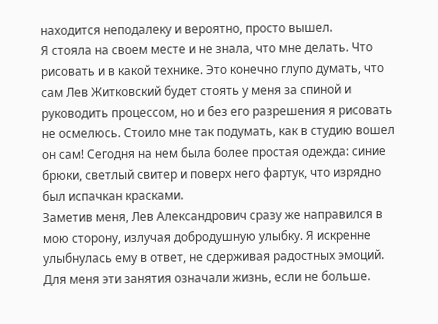находится неподалеку и вероятно, просто вышел.
Я стояла на своем месте и не знала, что мне делать. Что рисовать и в какой технике. Это конечно глупо думать, что сам Лев Житковский будет стоять у меня за спиной и руководить процессом, но и без его разрешения я рисовать не осмелюсь. Стоило мне так подумать, как в студию вошел он сам! Сегодня на нем была более простая одежда: синие брюки, светлый свитер и поверх него фартук, что изрядно был испачкан красками.
Заметив меня, Лев Александрович сразу же направился в мою сторону, излучая добродушную улыбку. Я искренне улыбнулась ему в ответ, не сдерживая радостных эмоций. Для меня эти занятия означали жизнь, если не больше.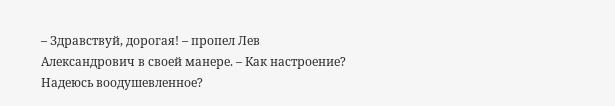– Здравствуй, дорогая! – пропел Лев Александрович в своей манере. – Как настроение? Надеюсь воодушевленное?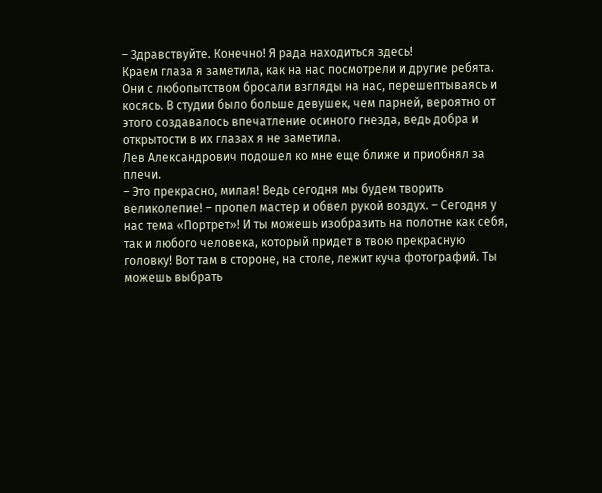– Здравствуйте. Конечно! Я рада находиться здесь!
Краем глаза я заметила, как на нас посмотрели и другие ребята. Они с любопытством бросали взгляды на нас, перешептываясь и косясь. В студии было больше девушек, чем парней, вероятно от этого создавалось впечатление осиного гнезда, ведь добра и открытости в их глазах я не заметила.
Лев Александрович подошел ко мне еще ближе и приобнял за плечи.
– Это прекрасно, милая! Ведь сегодня мы будем творить великолепие! – пропел мастер и обвел рукой воздух. – Сегодня у нас тема «Портрет»! И ты можешь изобразить на полотне как себя, так и любого человека, который придет в твою прекрасную головку! Вот там в стороне, на столе, лежит куча фотографий. Ты можешь выбрать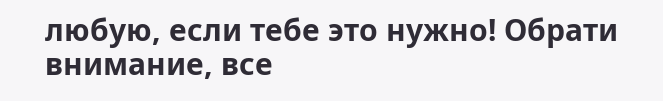любую, если тебе это нужно! Обрати внимание, все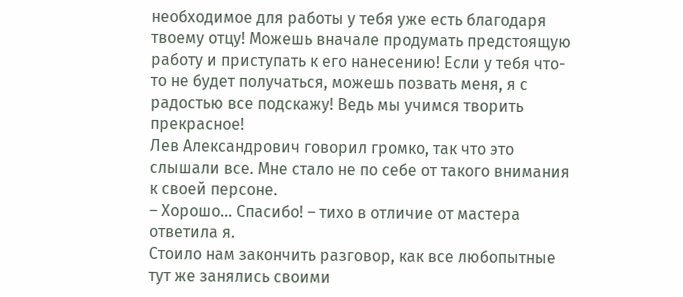необходимое для работы у тебя уже есть благодаря твоему отцу! Можешь вначале продумать предстоящую работу и приступать к его нанесению! Если у тебя что-то не будет получаться, можешь позвать меня, я с радостью все подскажу! Ведь мы учимся творить прекрасное!
Лев Александрович говорил громко, так что это слышали все. Мне стало не по себе от такого внимания к своей персоне.
– Хорошо… Спасибо! – тихо в отличие от мастера ответила я.
Стоило нам закончить разговор, как все любопытные тут же занялись своими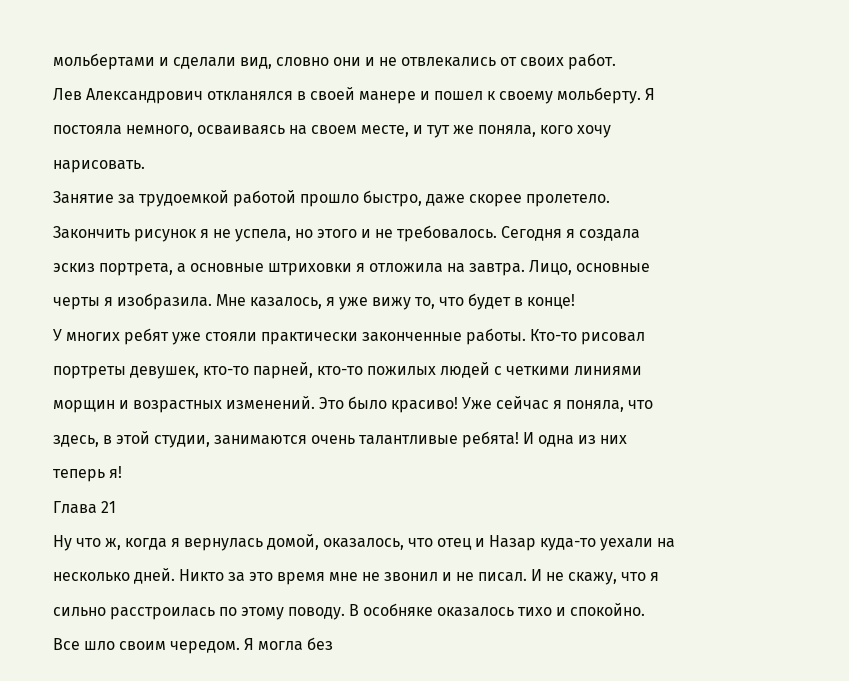мольбертами и сделали вид, словно они и не отвлекались от своих работ.
Лев Александрович откланялся в своей манере и пошел к своему мольберту. Я постояла немного, осваиваясь на своем месте, и тут же поняла, кого хочу нарисовать.
Занятие за трудоемкой работой прошло быстро, даже скорее пролетело. Закончить рисунок я не успела, но этого и не требовалось. Сегодня я создала эскиз портрета, а основные штриховки я отложила на завтра. Лицо, основные черты я изобразила. Мне казалось, я уже вижу то, что будет в конце!
У многих ребят уже стояли практически законченные работы. Кто-то рисовал портреты девушек, кто-то парней, кто-то пожилых людей с четкими линиями морщин и возрастных изменений. Это было красиво! Уже сейчас я поняла, что здесь, в этой студии, занимаются очень талантливые ребята! И одна из них теперь я!
Глава 21
Ну что ж, когда я вернулась домой, оказалось, что отец и Назар куда-то уехали на несколько дней. Никто за это время мне не звонил и не писал. И не скажу, что я сильно расстроилась по этому поводу. В особняке оказалось тихо и спокойно. Все шло своим чередом. Я могла без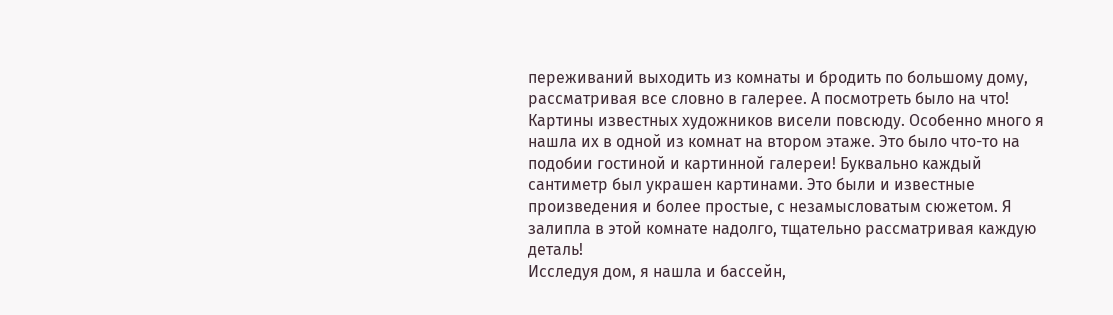переживаний выходить из комнаты и бродить по большому дому, рассматривая все словно в галерее. А посмотреть было на что! Картины известных художников висели повсюду. Особенно много я нашла их в одной из комнат на втором этаже. Это было что-то на подобии гостиной и картинной галереи! Буквально каждый сантиметр был украшен картинами. Это были и известные произведения и более простые, с незамысловатым сюжетом. Я залипла в этой комнате надолго, тщательно рассматривая каждую деталь!
Исследуя дом, я нашла и бассейн,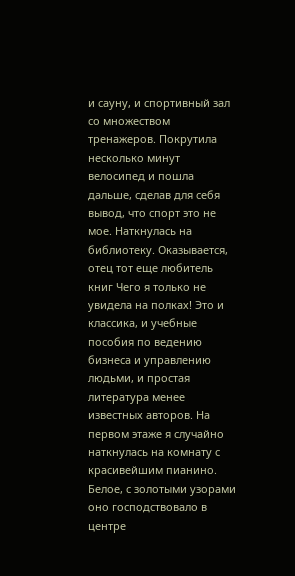и сауну, и спортивный зал со множеством тренажеров. Покрутила несколько минут велосипед и пошла дальше, сделав для себя вывод, что спорт это не мое. Наткнулась на библиотеку. Оказывается, отец тот еще любитель книг Чего я только не увидела на полках! Это и классика, и учебные пособия по ведению бизнеса и управлению людьми, и простая литература менее известных авторов. На первом этаже я случайно наткнулась на комнату с красивейшим пианино. Белое, с золотыми узорами оно господствовало в центре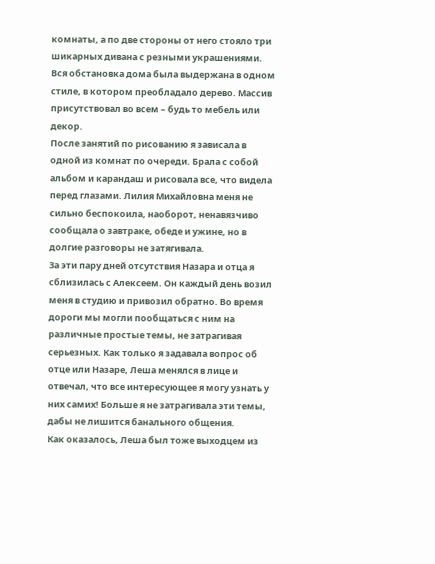комнаты, а по две стороны от него стояло три шикарных дивана с резными украшениями.
Вся обстановка дома была выдержана в одном стиле, в котором преобладало дерево. Массив присутствовал во всем – будь то мебель или декор.
После занятий по рисованию я зависала в одной из комнат по очереди. Брала с собой альбом и карандаш и рисовала все, что видела перед глазами. Лилия Михайловна меня не сильно беспокоила, наоборот, ненавязчиво сообщала о завтраке, обеде и ужине, но в долгие разговоры не затягивала.
За эти пару дней отсутствия Назара и отца я сблизилась с Алексеем. Он каждый день возил меня в студию и привозил обратно. Во время дороги мы могли пообщаться с ним на различные простые темы, не затрагивая серьезных. Как только я задавала вопрос об отце или Назаре, Леша менялся в лице и отвечал, что все интересующее я могу узнать у них самих! Больше я не затрагивала эти темы, дабы не лишится банального общения.
Как оказалось, Леша был тоже выходцем из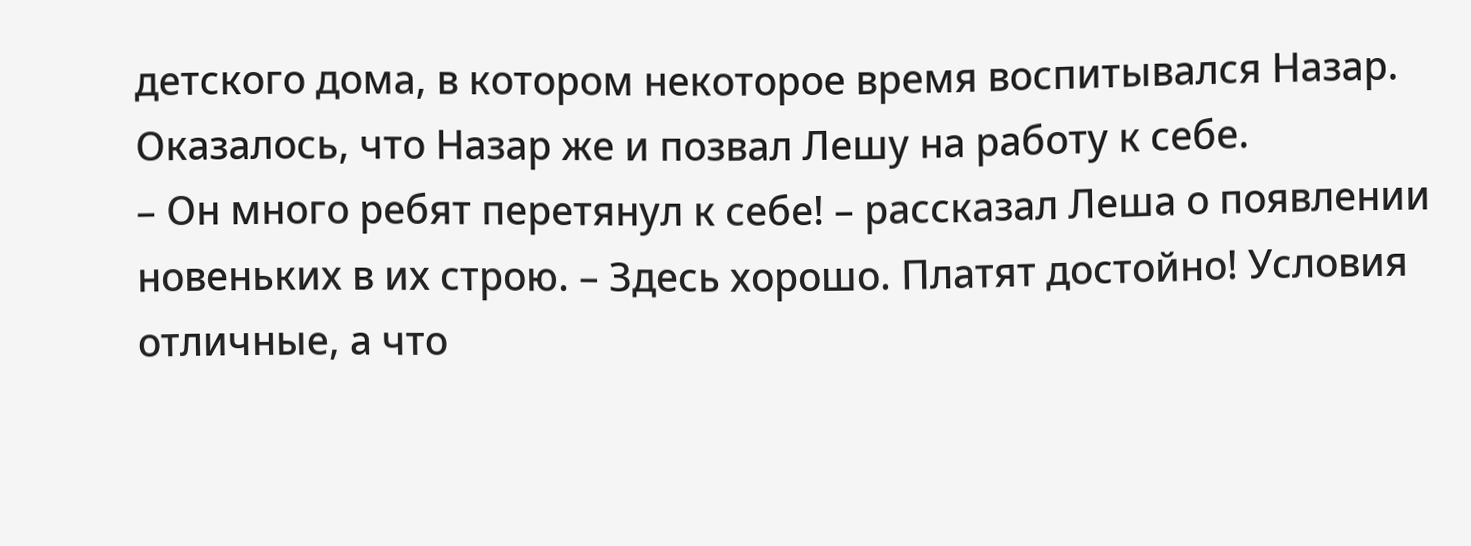детского дома, в котором некоторое время воспитывался Назар. Оказалось, что Назар же и позвал Лешу на работу к себе.
– Он много ребят перетянул к себе! – рассказал Леша о появлении новеньких в их строю. – Здесь хорошо. Платят достойно! Условия отличные, а что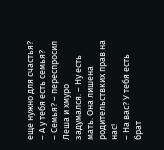еще нужно для счастья?
– А у тебя есть семья?
– Семья? – переспросил Леша и хмуро задумался. – Ну есть мать. Она лишена родительствких прав на нас!
– На вас? У тебя есть брат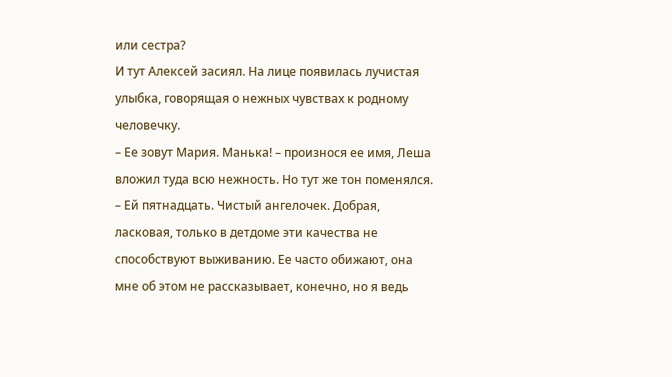или сестра?
И тут Алексей засиял. На лице появилась лучистая улыбка, говорящая о нежных чувствах к родному человечку.
– Ее зовут Мария. Манька! – произнося ее имя, Леша вложил туда всю нежность. Но тут же тон поменялся. – Ей пятнадцать. Чистый ангелочек. Добрая, ласковая, только в детдоме эти качества не способствуют выживанию. Ее часто обижают, она мне об этом не рассказывает, конечно, но я ведь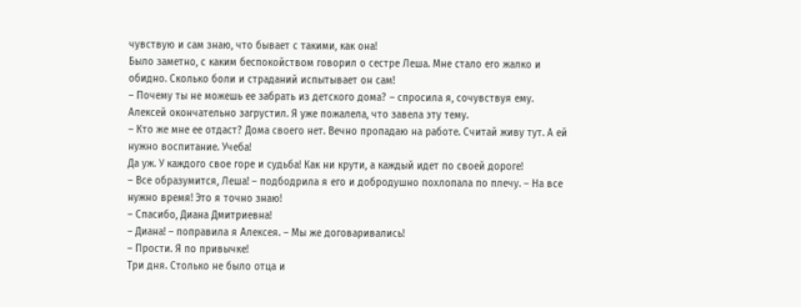чувствую и сам знаю, что бывает с такими, как она!
Было заметно, с каким беспокойством говорил о сестре Леша. Мне стало его жалко и обидно. Сколько боли и страданий испытывает он сам!
– Почему ты не можешь ее забрать из детского дома? – спросила я, сочувствуя ему.
Алексей окончательно загрустил. Я уже пожалела, что завела эту тему.
– Кто же мне ее отдаст? Дома своего нет. Вечно пропадаю на работе. Считай живу тут. А ей нужно воспитание. Учеба!
Да уж. У каждого свое горе и судьба! Как ни крути, а каждый идет по своей дороге!
– Все образумится, Леша! – подбодрила я его и добродушно похлопала по плечу. – На все нужно время! Это я точно знаю!
– Спасибо, Диана Дмитриевна!
– Диана! – поправила я Алексея. – Мы же договаривались!
– Прости. Я по привычке!
Три дня. Столько не было отца и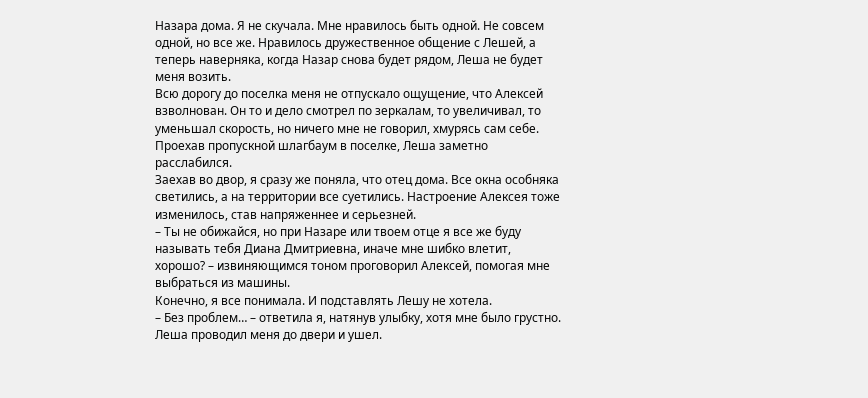Назара дома. Я не скучала. Мне нравилось быть одной. Не совсем одной, но все же. Нравилось дружественное общение с Лешей, а теперь наверняка, когда Назар снова будет рядом, Леша не будет меня возить.
Всю дорогу до поселка меня не отпускало ощущение, что Алексей взволнован. Он то и дело смотрел по зеркалам, то увеличивал, то уменьшал скорость, но ничего мне не говорил, хмурясь сам себе. Проехав пропускной шлагбаум в поселке, Леша заметно расслабился.
Заехав во двор, я сразу же поняла, что отец дома. Все окна особняка светились, а на территории все суетились. Настроение Алексея тоже изменилось, став напряженнее и серьезней.
– Ты не обижайся, но при Назаре или твоем отце я все же буду называть тебя Диана Дмитриевна, иначе мне шибко влетит, хорошо? – извиняющимся тоном проговорил Алексей, помогая мне выбраться из машины.
Конечно, я все понимала. И подставлять Лешу не хотела.
– Без проблем… – ответила я, натянув улыбку, хотя мне было грустно.
Леша проводил меня до двери и ушел.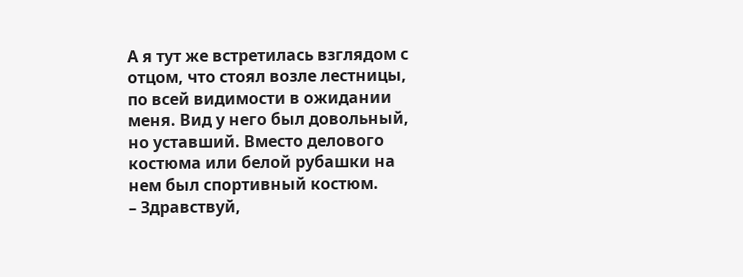А я тут же встретилась взглядом с отцом, что стоял возле лестницы, по всей видимости в ожидании меня. Вид у него был довольный, но уставший. Вместо делового костюма или белой рубашки на нем был спортивный костюм.
– Здравствуй,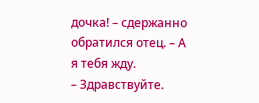дочка! – сдержанно обратился отец. – А я тебя жду.
– Здравствуйте.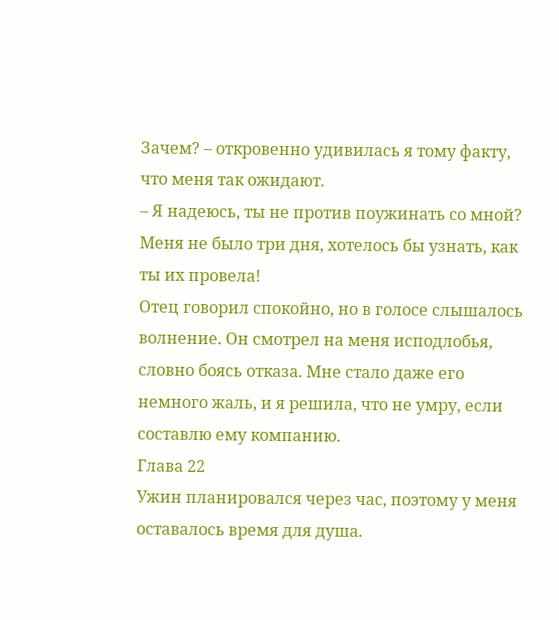Зачем? – откровенно удивилась я тому факту, что меня так ожидают.
– Я надеюсь, ты не против поужинать со мной? Меня не было три дня, хотелось бы узнать, как ты их провела!
Отец говорил спокойно, но в голосе слышалось волнение. Он смотрел на меня исподлобья, словно боясь отказа. Мне стало даже его немного жаль, и я решила, что не умру, если составлю ему компанию.
Глава 22
Ужин планировался через час, поэтому у меня оставалось время для душа.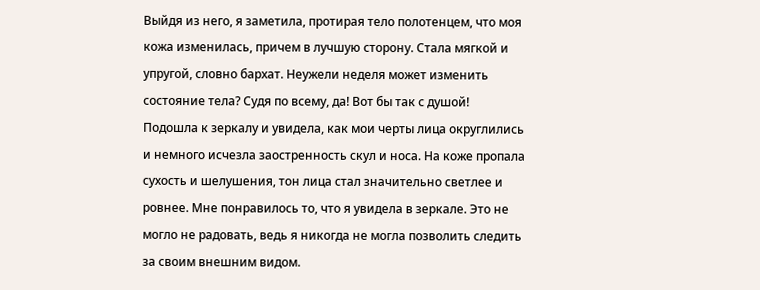Выйдя из него, я заметила, протирая тело полотенцем, что моя кожа изменилась, причем в лучшую сторону. Стала мягкой и упругой, словно бархат. Неужели неделя может изменить состояние тела? Судя по всему, да! Вот бы так с душой!
Подошла к зеркалу и увидела, как мои черты лица округлились и немного исчезла заостренность скул и носа. На коже пропала сухость и шелушения, тон лица стал значительно светлее и ровнее. Мне понравилось то, что я увидела в зеркале. Это не могло не радовать, ведь я никогда не могла позволить следить за своим внешним видом.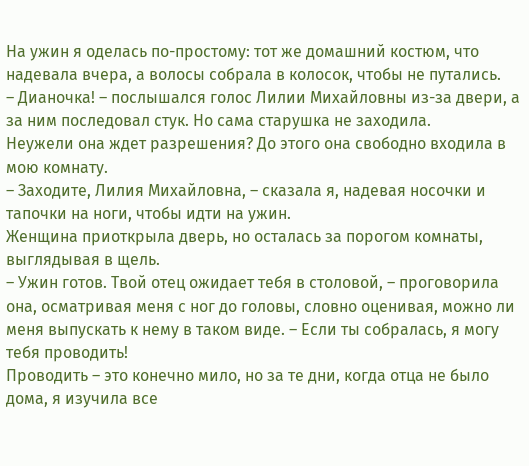На ужин я оделась по-простому: тот же домашний костюм, что надевала вчера, а волосы собрала в колосок, чтобы не путались.
– Дианочка! – послышался голос Лилии Михайловны из-за двери, а за ним последовал стук. Но сама старушка не заходила.
Неужели она ждет разрешения? До этого она свободно входила в мою комнату.
– Заходите, Лилия Михайловна, – сказала я, надевая носочки и тапочки на ноги, чтобы идти на ужин.
Женщина приоткрыла дверь, но осталась за порогом комнаты, выглядывая в щель.
– Ужин готов. Твой отец ожидает тебя в столовой, – проговорила она, осматривая меня с ног до головы, словно оценивая, можно ли меня выпускать к нему в таком виде. – Если ты собралась, я могу тебя проводить!
Проводить – это конечно мило, но за те дни, когда отца не было дома, я изучила все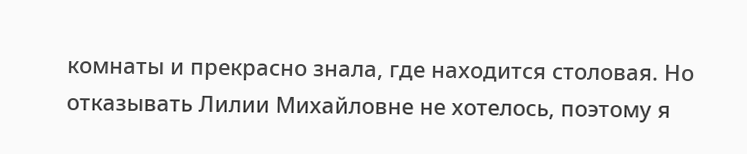комнаты и прекрасно знала, где находится столовая. Но отказывать Лилии Михайловне не хотелось, поэтому я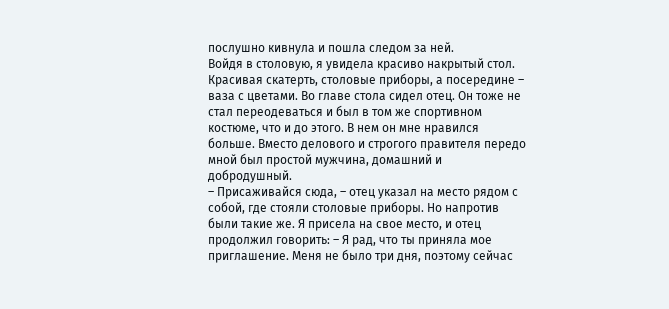послушно кивнула и пошла следом за ней.
Войдя в столовую, я увидела красиво накрытый стол. Красивая скатерть, столовые приборы, а посередине – ваза с цветами. Во главе стола сидел отец. Он тоже не стал переодеваться и был в том же спортивном костюме, что и до этого. В нем он мне нравился больше. Вместо делового и строгого правителя передо мной был простой мужчина, домашний и добродушный.
– Присаживайся сюда, – отец указал на место рядом с собой, где стояли столовые приборы. Но напротив были такие же. Я присела на свое место, и отец продолжил говорить: – Я рад, что ты приняла мое приглашение. Меня не было три дня, поэтому сейчас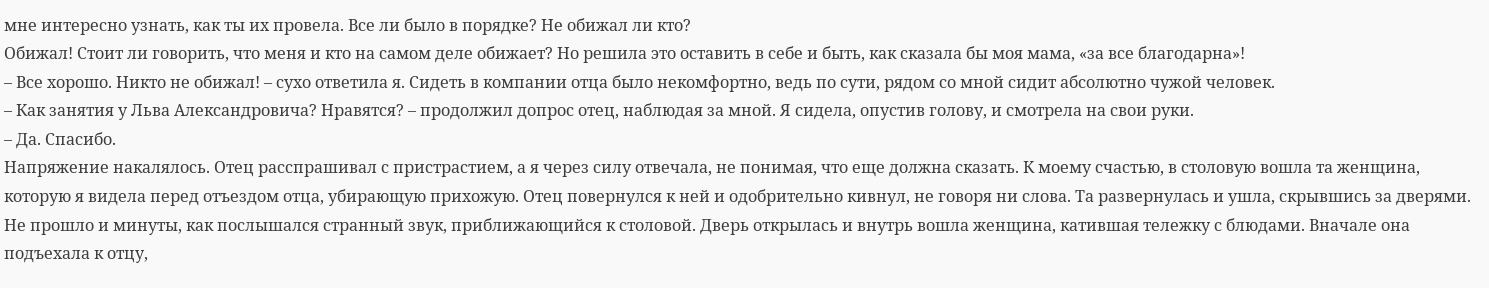мне интересно узнать, как ты их провела. Все ли было в порядке? Не обижал ли кто?
Обижал! Стоит ли говорить, что меня и кто на самом деле обижает? Но решила это оставить в себе и быть, как сказала бы моя мама, «за все благодарна»!
– Все хорошо. Никто не обижал! – сухо ответила я. Сидеть в компании отца было некомфортно, ведь по сути, рядом со мной сидит абсолютно чужой человек.
– Как занятия у Льва Александровича? Нравятся? – продолжил допрос отец, наблюдая за мной. Я сидела, опустив голову, и смотрела на свои руки.
– Да. Спасибо.
Напряжение накалялось. Отец расспрашивал с пристрастием, а я через силу отвечала, не понимая, что еще должна сказать. К моему счастью, в столовую вошла та женщина, которую я видела перед отъездом отца, убирающую прихожую. Отец повернулся к ней и одобрительно кивнул, не говоря ни слова. Та развернулась и ушла, скрывшись за дверями.
Не прошло и минуты, как послышался странный звук, приближающийся к столовой. Дверь открылась и внутрь вошла женщина, катившая тележку с блюдами. Вначале она подъехала к отцу,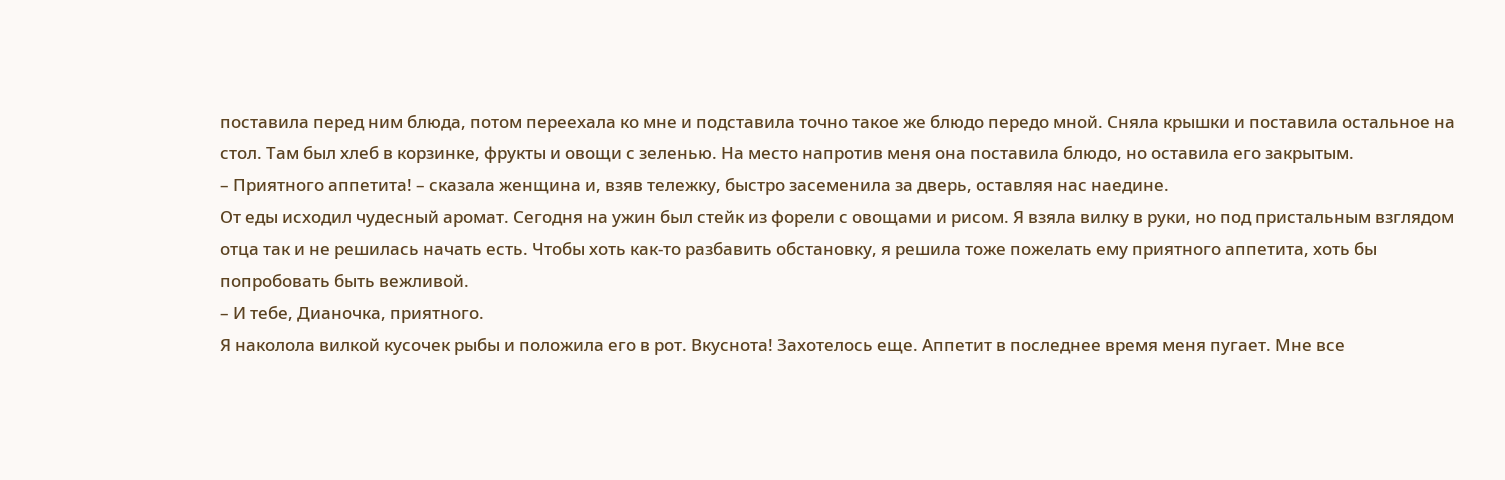поставила перед ним блюда, потом переехала ко мне и подставила точно такое же блюдо передо мной. Сняла крышки и поставила остальное на стол. Там был хлеб в корзинке, фрукты и овощи с зеленью. На место напротив меня она поставила блюдо, но оставила его закрытым.
– Приятного аппетита! – сказала женщина и, взяв тележку, быстро засеменила за дверь, оставляя нас наедине.
От еды исходил чудесный аромат. Сегодня на ужин был стейк из форели с овощами и рисом. Я взяла вилку в руки, но под пристальным взглядом отца так и не решилась начать есть. Чтобы хоть как-то разбавить обстановку, я решила тоже пожелать ему приятного аппетита, хоть бы попробовать быть вежливой.
– И тебе, Дианочка, приятного.
Я наколола вилкой кусочек рыбы и положила его в рот. Вкуснота! Захотелось еще. Аппетит в последнее время меня пугает. Мне все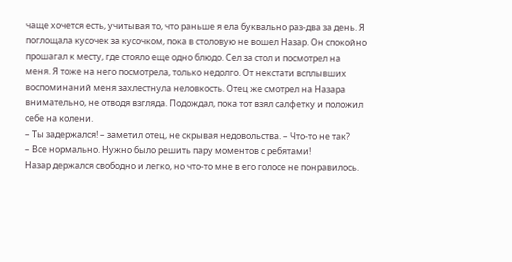чаще хочется есть, учитывая то, что раньше я ела буквально раз-два за день. Я поглощала кусочек за кусочком, пока в столовую не вошел Назар. Он спокойно прошагал к месту, где стояло еще одно блюдо. Сел за стол и посмотрел на меня. Я тоже на него посмотрела, только недолго. От некстати всплывших воспоминаний меня захлестнула неловкость. Отец же смотрел на Назара внимательно, не отводя взгляда. Подождал, пока тот взял салфетку и положил себе на колени.
– Ты задержался! – заметил отец, не скрывая недовольства. – Что-то не так?
– Все нормально. Нужно было решить пару моментов с ребятами!
Назар держался свободно и легко, но что-то мне в его голосе не понравилось.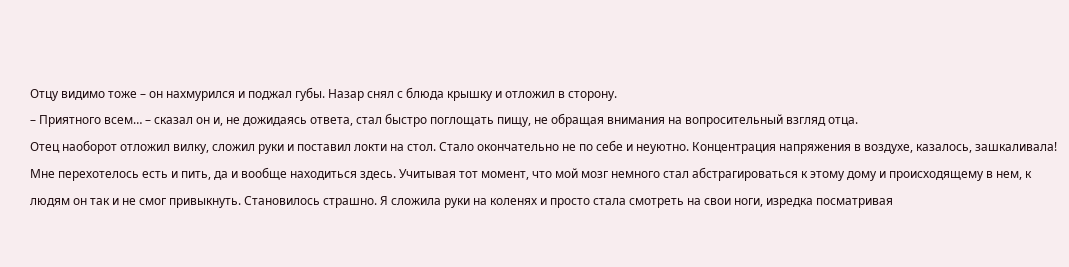Отцу видимо тоже – он нахмурился и поджал губы. Назар снял с блюда крышку и отложил в сторону.
– Приятного всем… – сказал он и, не дожидаясь ответа, стал быстро поглощать пищу, не обращая внимания на вопросительный взгляд отца.
Отец наоборот отложил вилку, сложил руки и поставил локти на стол. Стало окончательно не по себе и неуютно. Концентрация напряжения в воздухе, казалось, зашкаливала! Мне перехотелось есть и пить, да и вообще находиться здесь. Учитывая тот момент, что мой мозг немного стал абстрагироваться к этому дому и происходящему в нем, к людям он так и не смог привыкнуть. Становилось страшно. Я сложила руки на коленях и просто стала смотреть на свои ноги, изредка посматривая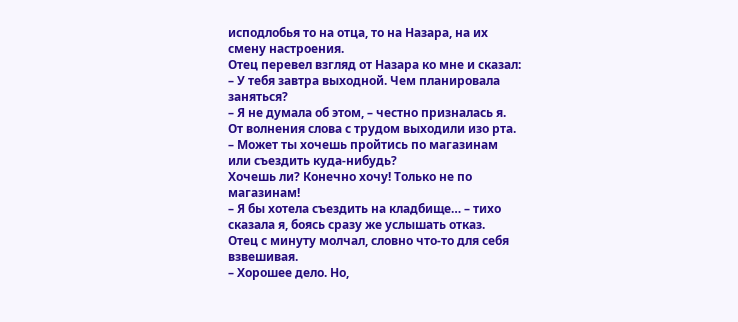исподлобья то на отца, то на Назара, на их смену настроения.
Отец перевел взгляд от Назара ко мне и сказал:
– У тебя завтра выходной. Чем планировала заняться?
– Я не думала об этом, – честно призналась я. От волнения слова с трудом выходили изо рта.
– Может ты хочешь пройтись по магазинам или съездить куда-нибудь?
Хочешь ли? Конечно хочу! Только не по магазинам!
– Я бы хотела съездить на кладбище… – тихо сказала я, боясь сразу же услышать отказ.
Отец с минуту молчал, словно что-то для себя взвешивая.
– Хорошее дело. Но,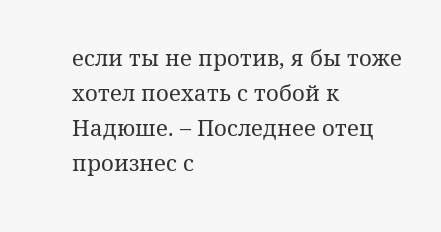если ты не против, я бы тоже хотел поехать с тобой к Надюше. – Последнее отец произнес с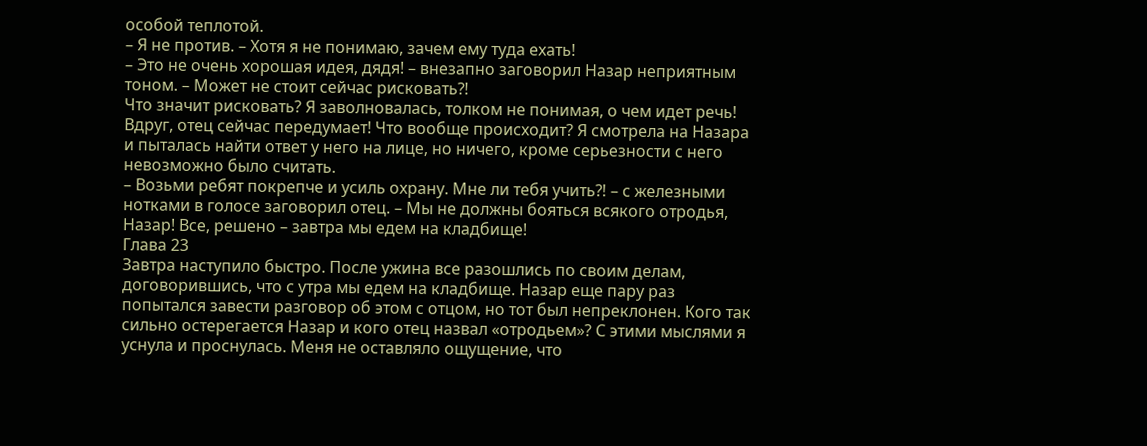особой теплотой.
– Я не против. – Хотя я не понимаю, зачем ему туда ехать!
– Это не очень хорошая идея, дядя! – внезапно заговорил Назар неприятным тоном. – Может не стоит сейчас рисковать⁈
Что значит рисковать? Я заволновалась, толком не понимая, о чем идет речь! Вдруг, отец сейчас передумает! Что вообще происходит? Я смотрела на Назара и пыталась найти ответ у него на лице, но ничего, кроме серьезности с него невозможно было считать.
– Возьми ребят покрепче и усиль охрану. Мне ли тебя учить⁈ – с железными нотками в голосе заговорил отец. – Мы не должны бояться всякого отродья, Назар! Все, решено – завтра мы едем на кладбище!
Глава 23
Завтра наступило быстро. После ужина все разошлись по своим делам, договорившись, что с утра мы едем на кладбище. Назар еще пару раз попытался завести разговор об этом с отцом, но тот был непреклонен. Кого так сильно остерегается Назар и кого отец назвал «отродьем»? С этими мыслями я уснула и проснулась. Меня не оставляло ощущение, что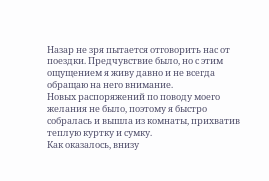Назар не зря пытается отговорить нас от поездки. Предчувствие было, но с этим ощущением я живу давно и не всегда обращаю на него внимание.
Новых распоряжений по поводу моего желания не было, поэтому я быстро собралась и вышла из комнаты, прихватив теплую куртку и сумку.
Как оказалось, внизу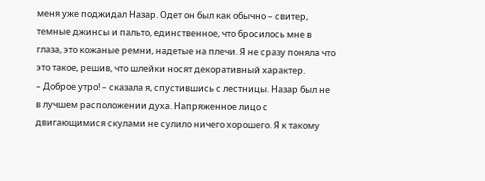меня уже поджидал Назар. Одет он был как обычно – свитер, темные джинсы и пальто, единственное, что бросилось мне в глаза, это кожаные ремни, надетые на плечи. Я не сразу поняла что это такое, решив, что шлейки носят декоративный характер.
– Доброе утро! – сказала я, спустившись с лестницы. Назар был не в лучшем расположении духа. Напряженное лицо с двигающимися скулами не сулило ничего хорошего. Я к такому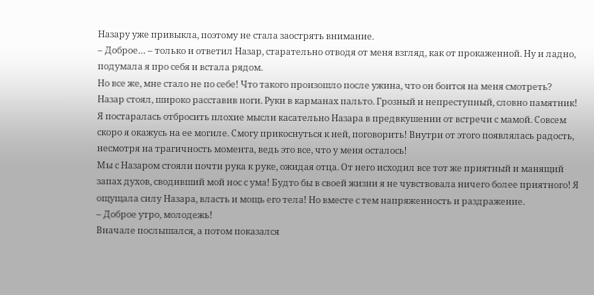Назару уже привыкла, поэтому не стала заострять внимание.
– Доброе… – только и ответил Назар, старательно отводя от меня взгляд, как от прокаженной. Ну и ладно, подумала я про себя и встала рядом.
Но все же, мне стало не по себе! Что такого произошло после ужина, что он боится на меня смотреть?
Назар стоял, широко расставив ноги. Руки в карманах пальто. Грозный и непреступный, словно памятник! Я постаралась отбросить плохие мысли касательно Назара в предвкушении от встречи с мамой. Совсем скоро я окажусь на ее могиле. Смогу прикоснуться к ней, поговорить! Внутри от этого появлялась радость, несмотря на трагичность момента, ведь это все, что у меня осталось!
Мы с Назаром стояли почти рука к руке, ожидая отца. От него исходил все тот же приятный и манящий запах духов, сводивший мой нос с ума! Будто бы в своей жизни я не чувствовала ничего более приятного! Я ощущала силу Назара, власть и мощь его тела! Но вместе с тем напряженность и раздражение.
– Доброе утро, молодежь!
Вначале послышался, а потом показался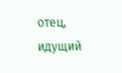отец, идущий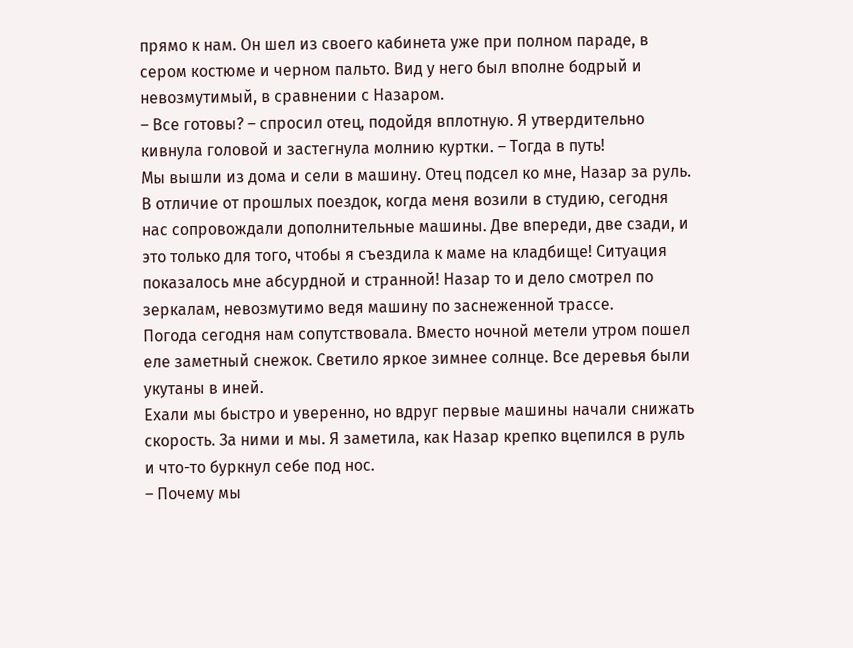прямо к нам. Он шел из своего кабинета уже при полном параде, в сером костюме и черном пальто. Вид у него был вполне бодрый и невозмутимый, в сравнении с Назаром.
– Все готовы? – спросил отец, подойдя вплотную. Я утвердительно кивнула головой и застегнула молнию куртки. – Тогда в путь!
Мы вышли из дома и сели в машину. Отец подсел ко мне, Назар за руль. В отличие от прошлых поездок, когда меня возили в студию, сегодня нас сопровождали дополнительные машины. Две впереди, две сзади, и это только для того, чтобы я съездила к маме на кладбище! Ситуация показалось мне абсурдной и странной! Назар то и дело смотрел по зеркалам, невозмутимо ведя машину по заснеженной трассе.
Погода сегодня нам сопутствовала. Вместо ночной метели утром пошел еле заметный снежок. Светило яркое зимнее солнце. Все деревья были укутаны в иней.
Ехали мы быстро и уверенно, но вдруг первые машины начали снижать скорость. За ними и мы. Я заметила, как Назар крепко вцепился в руль и что-то буркнул себе под нос.
– Почему мы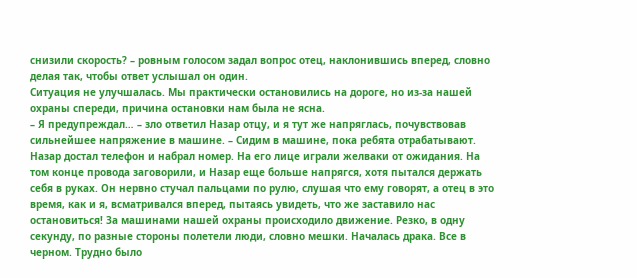снизили скорость? – ровным голосом задал вопрос отец, наклонившись вперед, словно делая так, чтобы ответ услышал он один.
Ситуация не улучшалась. Мы практически остановились на дороге, но из-за нашей охраны спереди, причина остановки нам была не ясна.
– Я предупреждал… – зло ответил Назар отцу, и я тут же напряглась, почувствовав сильнейшее напряжение в машине. – Сидим в машине, пока ребята отрабатывают.
Назар достал телефон и набрал номер. На его лице играли желваки от ожидания. На том конце провода заговорили, и Назар еще больше напрягся, хотя пытался держать себя в руках. Он нервно стучал пальцами по рулю, слушая что ему говорят, а отец в это время, как и я, всматривался вперед, пытаясь увидеть, что же заставило нас остановиться! За машинами нашей охраны происходило движение. Резко, в одну секунду, по разные стороны полетели люди, словно мешки. Началась драка. Все в черном. Трудно было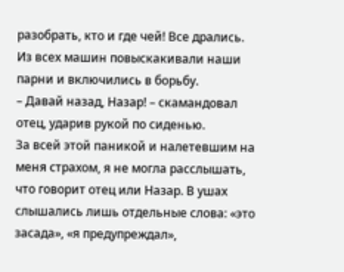разобрать, кто и где чей! Все дрались. Из всех машин повыскакивали наши парни и включились в борьбу.
– Давай назад, Назар! – скамандовал отец, ударив рукой по сиденью.
За всей этой паникой и налетевшим на меня страхом, я не могла расслышать, что говорит отец или Назар. В ушах слышались лишь отдельные слова: «это засада», «я предупреждал»,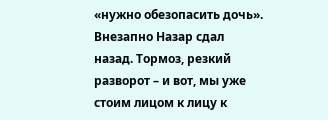«нужно обезопасить дочь».
Внезапно Назар сдал назад. Тормоз, резкий разворот – и вот, мы уже стоим лицом к лицу к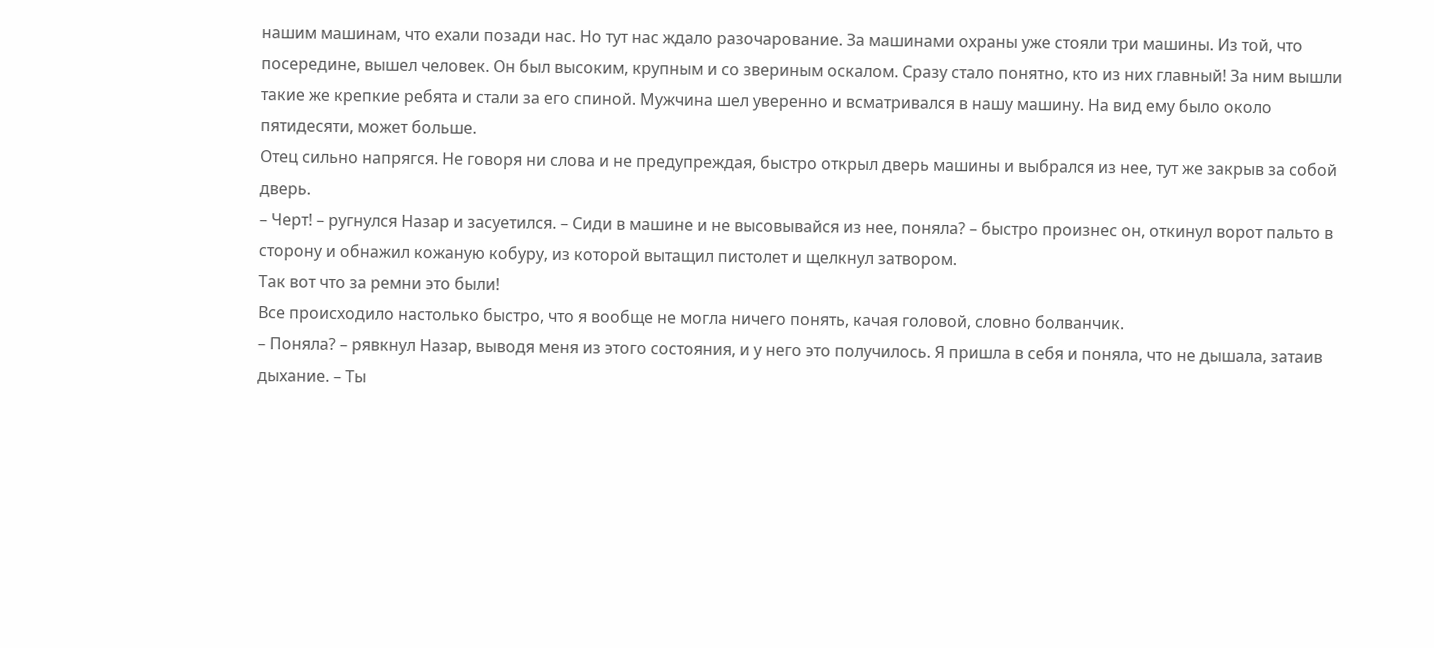нашим машинам, что ехали позади нас. Но тут нас ждало разочарование. За машинами охраны уже стояли три машины. Из той, что посередине, вышел человек. Он был высоким, крупным и со звериным оскалом. Сразу стало понятно, кто из них главный! За ним вышли такие же крепкие ребята и стали за его спиной. Мужчина шел уверенно и всматривался в нашу машину. На вид ему было около пятидесяти, может больше.
Отец сильно напрягся. Не говоря ни слова и не предупреждая, быстро открыл дверь машины и выбрался из нее, тут же закрыв за собой дверь.
– Черт! – ругнулся Назар и засуетился. – Сиди в машине и не высовывайся из нее, поняла? – быстро произнес он, откинул ворот пальто в сторону и обнажил кожаную кобуру, из которой вытащил пистолет и щелкнул затвором.
Так вот что за ремни это были!
Все происходило настолько быстро, что я вообще не могла ничего понять, качая головой, словно болванчик.
– Поняла? – рявкнул Назар, выводя меня из этого состояния, и у него это получилось. Я пришла в себя и поняла, что не дышала, затаив дыхание. – Ты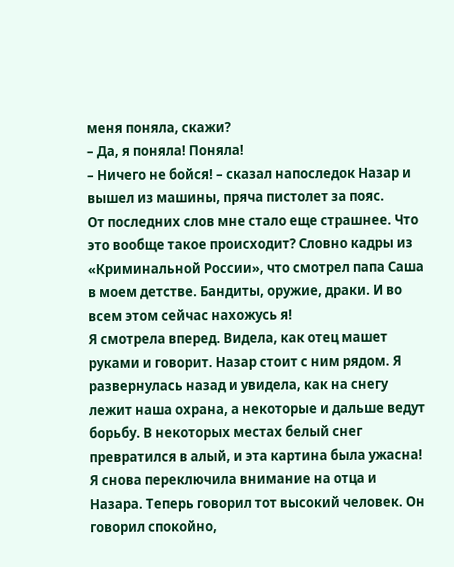меня поняла, скажи?
– Да, я поняла! Поняла!
– Ничего не бойся! – сказал напоследок Назар и вышел из машины, пряча пистолет за пояс.
От последних слов мне стало еще страшнее. Что это вообще такое происходит? Словно кадры из «Криминальной России», что смотрел папа Саша в моем детстве. Бандиты, оружие, драки. И во всем этом сейчас нахожусь я!
Я смотрела вперед. Видела, как отец машет руками и говорит. Назар стоит с ним рядом. Я развернулась назад и увидела, как на снегу лежит наша охрана, а некоторые и дальше ведут борьбу. В некоторых местах белый снег превратился в алый, и эта картина была ужасна! Я снова переключила внимание на отца и Назара. Теперь говорил тот высокий человек. Он говорил спокойно,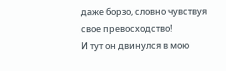даже борзо, словно чувствуя свое превосходство!
И тут он двинулся в мою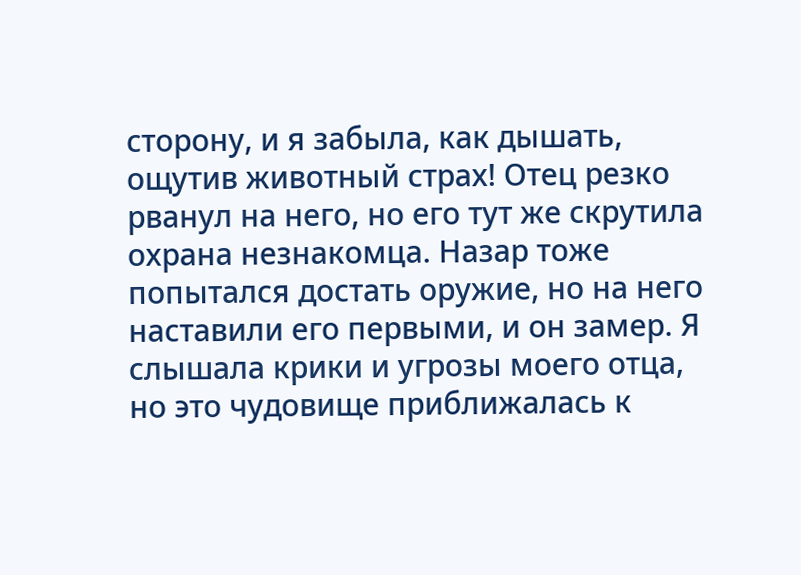сторону, и я забыла, как дышать, ощутив животный страх! Отец резко рванул на него, но его тут же скрутила охрана незнакомца. Назар тоже попытался достать оружие, но на него наставили его первыми, и он замер. Я слышала крики и угрозы моего отца, но это чудовище приближалась к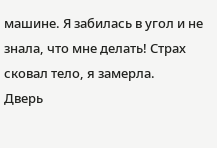машине. Я забилась в угол и не знала, что мне делать! Страх сковал тело, я замерла.
Дверь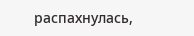распахнулась,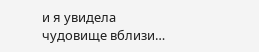и я увидела чудовище вблизи…